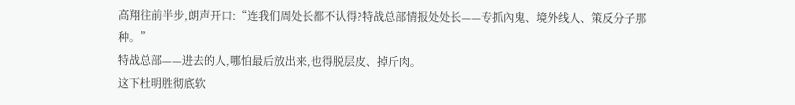高翔往前半步,朗声开口:“连我们周处长都不认得?特战总部情报处处长——专抓內鬼、境外线人、策反分子那种。”
特战总部——进去的人,哪怕最后放出来,也得脱层皮、掉斤肉。
这下杜明胜彻底软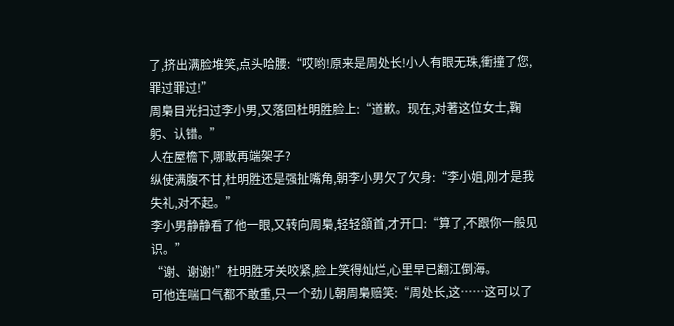了,挤出满脸堆笑,点头哈腰:“哎哟!原来是周处长!小人有眼无珠,衝撞了您,罪过罪过!”
周梟目光扫过李小男,又落回杜明胜脸上:“道歉。现在,对著这位女士,鞠躬、认错。”
人在屋檐下,哪敢再端架子?
纵使满腹不甘,杜明胜还是强扯嘴角,朝李小男欠了欠身:“李小姐,刚才是我失礼,对不起。”
李小男静静看了他一眼,又转向周梟,轻轻頷首,才开口:“算了,不跟你一般见识。”
“谢、谢谢!”杜明胜牙关咬紧,脸上笑得灿烂,心里早已翻江倒海。
可他连喘口气都不敢重,只一个劲儿朝周梟赔笑:“周处长,这……这可以了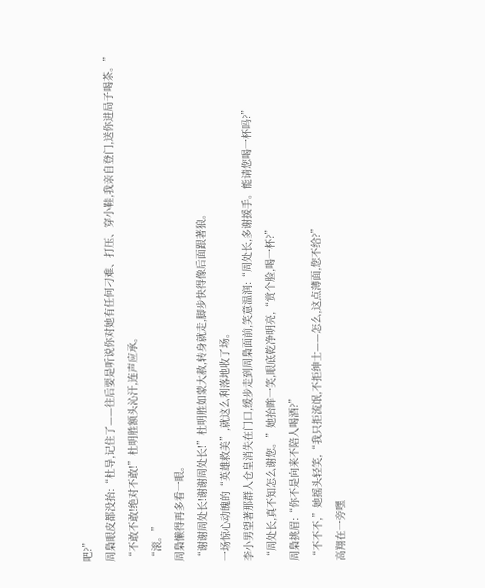吧?”
周梟眼皮都没抬:“杜导,记住了——往后要是听说你对她有任何刁难、打压、穿小鞋,我亲自登门,送你进局子喝茶。”
“不敢不敢!绝对不敢!”杜明胜额头沁汗,连声应承。
“滚。”
周梟懒得再多看一眼。
“谢谢周处长!谢谢周处长!”杜明胜如蒙大赦,转身就走,脚步快得像后面跟著狼。
一场惊心动魄的“英雄救美”,就这么利落地收了场。
李小男望著那群人仓皇消失在门口,缓步走到周梟面前,笑意温润:“周处长,多谢援手。能请您喝一杯吗?”
“周处长,真不知怎么谢您。”她抬眸一笑,眼底乾净明亮,“赏个脸,喝一杯?”
周梟挑眉:“你不是向来不陪人喝酒?”
“不不不,”她摇头轻笑,“我只拒流氓,不拒绅士——怎么,这点薄面,您不给?”
高翔在一旁嘿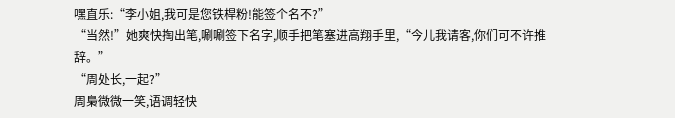嘿直乐:“李小姐,我可是您铁桿粉!能签个名不?”
“当然!”她爽快掏出笔,唰唰签下名字,顺手把笔塞进高翔手里,“今儿我请客,你们可不许推辞。”
“周处长,一起?”
周梟微微一笑,语调轻快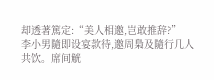却透著篤定:“美人相邀,岂敢推辞?”
李小男隨即设宴款待,邀周梟及隨行几人共饮。席间觥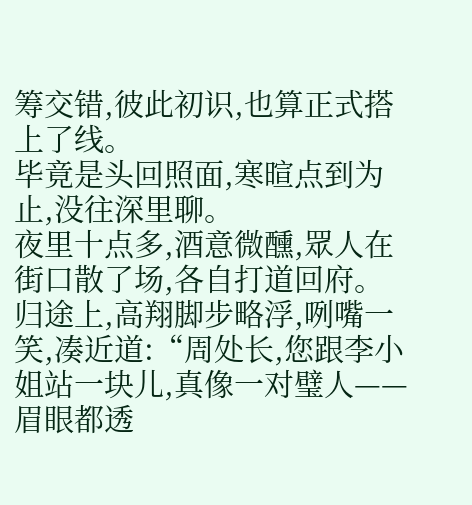筹交错,彼此初识,也算正式搭上了线。
毕竟是头回照面,寒暄点到为止,没往深里聊。
夜里十点多,酒意微醺,眾人在街口散了场,各自打道回府。
归途上,高翔脚步略浮,咧嘴一笑,凑近道:“周处长,您跟李小姐站一块儿,真像一对璧人——眉眼都透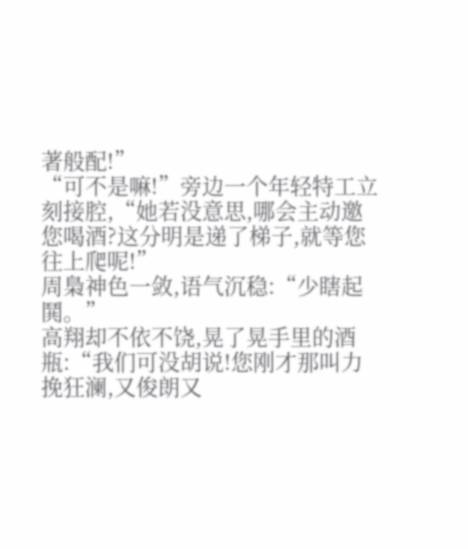著般配!”
“可不是嘛!”旁边一个年轻特工立刻接腔,“她若没意思,哪会主动邀您喝酒?这分明是递了梯子,就等您往上爬呢!”
周梟神色一敛,语气沉稳:“少瞎起鬨。”
高翔却不依不饶,晃了晃手里的酒瓶:“我们可没胡说!您刚才那叫力挽狂澜,又俊朗又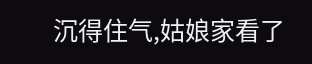沉得住气,姑娘家看了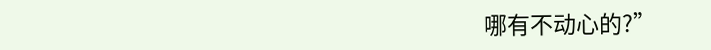哪有不动心的?”